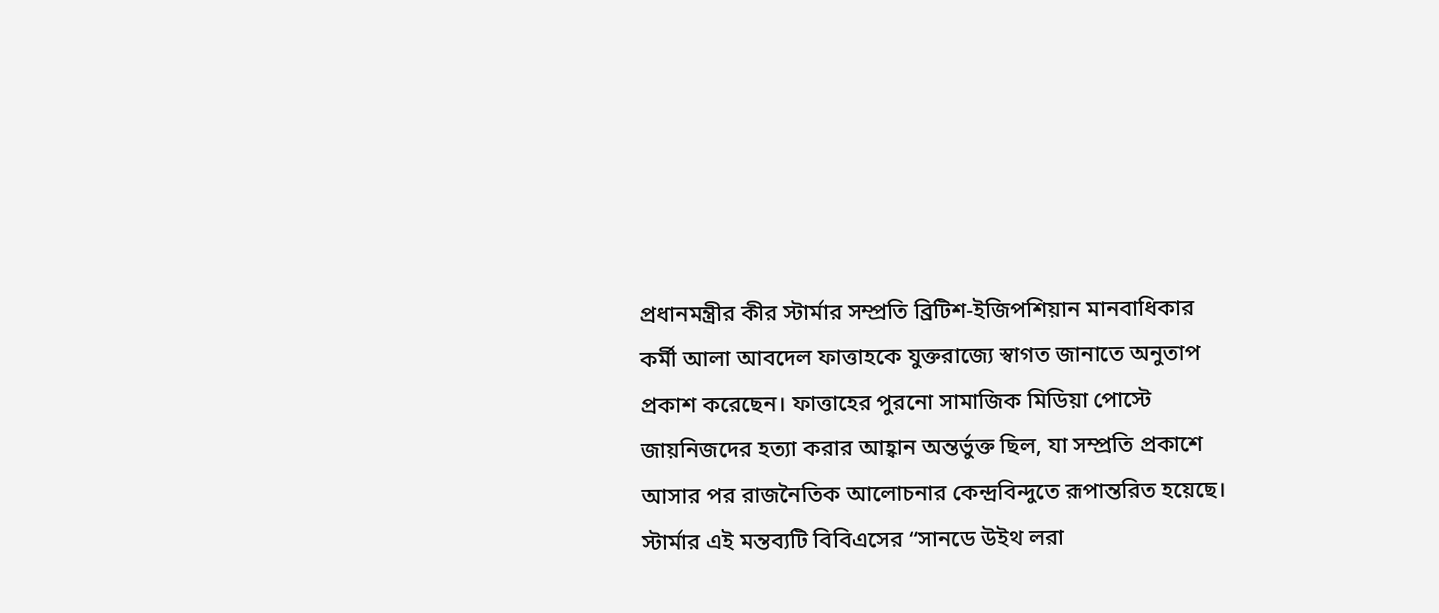প্রধানমন্ত্রীর কীর স্টার্মার সম্প্রতি ব্রিটিশ-ইজিপশিয়ান মানবাধিকার কর্মী আলা আবদেল ফাত্তাহকে যুক্তরাজ্যে স্বাগত জানাতে অনুতাপ প্রকাশ করেছেন। ফাত্তাহের পুরনো সামাজিক মিডিয়া পোস্টে জায়নিজদের হত্যা করার আহ্বান অন্তর্ভুক্ত ছিল, যা সম্প্রতি প্রকাশে আসার পর রাজনৈতিক আলোচনার কেন্দ্রবিন্দুতে রূপান্তরিত হয়েছে।
স্টার্মার এই মন্তব্যটি বিবিএসের “সানডে উইথ লরা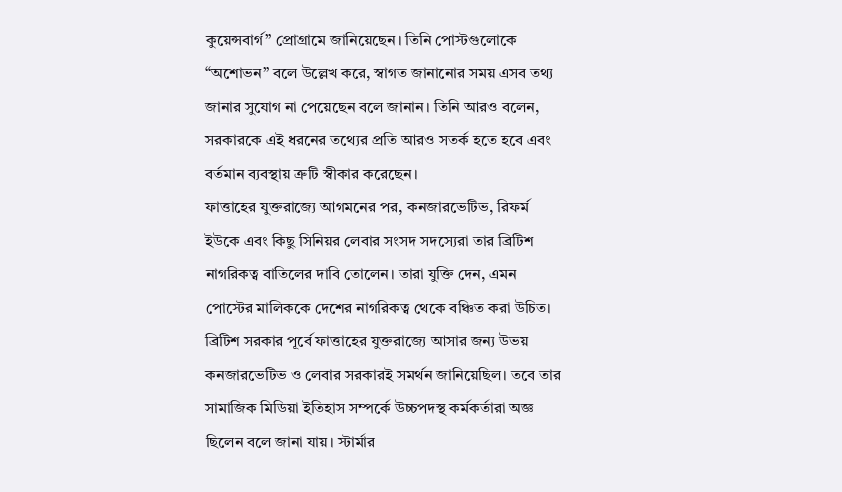কুয়েন্সবার্গ” প্রোগ্রামে জানিয়েছেন। তিনি পোস্টগুলোকে “অশোভন” বলে উল্লেখ করে, স্বাগত জানানোর সময় এসব তথ্য জানার সুযোগ না পেয়েছেন বলে জানান। তিনি আরও বলেন, সরকারকে এই ধরনের তথ্যের প্রতি আরও সতর্ক হতে হবে এবং বর্তমান ব্যবস্থায় ত্রুটি স্বীকার করেছেন।
ফাত্তাহের যুক্তরাজ্যে আগমনের পর, কনজারভেটিভ, রিফর্ম ইউকে এবং কিছু সিনিয়র লেবার সংসদ সদস্যেরা তার ব্রিটিশ নাগরিকত্ব বাতিলের দাবি তোলেন। তারা যুক্তি দেন, এমন পোস্টের মালিককে দেশের নাগরিকত্ব থেকে বঞ্চিত করা উচিত।
ব্রিটিশ সরকার পূর্বে ফাত্তাহের যুক্তরাজ্যে আসার জন্য উভয় কনজারভেটিভ ও লেবার সরকারই সমর্থন জানিয়েছিল। তবে তার সামাজিক মিডিয়া ইতিহাস সম্পর্কে উচ্চপদস্থ কর্মকর্তারা অজ্ঞ ছিলেন বলে জানা যায়। স্টার্মার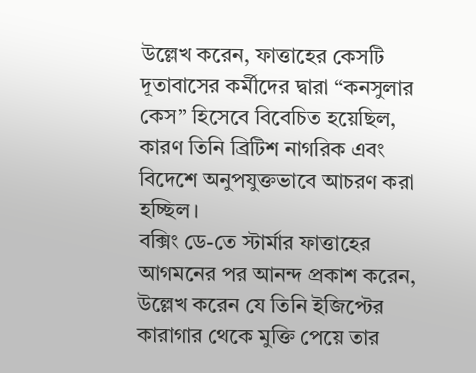উল্লেখ করেন, ফাত্তাহের কেসটি দূতাবাসের কর্মীদের দ্বারা “কনসুলার কেস” হিসেবে বিবেচিত হয়েছিল, কারণ তিনি ব্রিটিশ নাগরিক এবং বিদেশে অনুপযুক্তভাবে আচরণ করা হচ্ছিল।
বক্সিং ডে-তে স্টার্মার ফাত্তাহের আগমনের পর আনন্দ প্রকাশ করেন, উল্লেখ করেন যে তিনি ইজিপ্টের কারাগার থেকে মুক্তি পেয়ে তার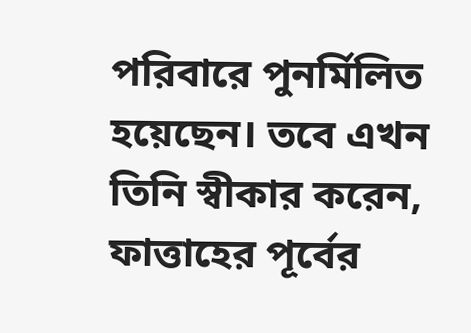পরিবারে পুনর্মিলিত হয়েছেন। তবে এখন তিনি স্বীকার করেন, ফাত্তাহের পূর্বের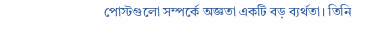পোস্টগুলো সম্পর্কে অজ্ঞতা একটি বড় ব্যর্থতা। তিনি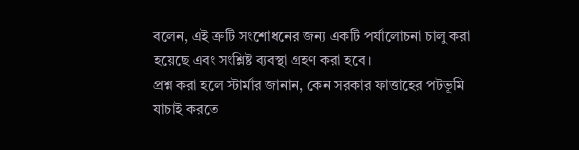বলেন, এই ত্রুটি সংশোধনের জন্য একটি পর্যালোচনা চালু করা হয়েছে এবং সংশ্লিষ্ট ব্যবস্থা গ্রহণ করা হবে।
প্রশ্ন করা হলে স্টার্মার জানান, কেন সরকার ফাত্তাহের পটভূমি যাচাই করতে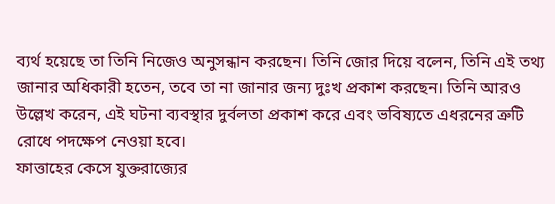ব্যর্থ হয়েছে তা তিনি নিজেও অনুসন্ধান করছেন। তিনি জোর দিয়ে বলেন, তিনি এই তথ্য জানার অধিকারী হতেন, তবে তা না জানার জন্য দুঃখ প্রকাশ করছেন। তিনি আরও উল্লেখ করেন, এই ঘটনা ব্যবস্থার দুর্বলতা প্রকাশ করে এবং ভবিষ্যতে এধরনের ত্রুটি রোধে পদক্ষেপ নেওয়া হবে।
ফাত্তাহের কেসে যুক্তরাজ্যের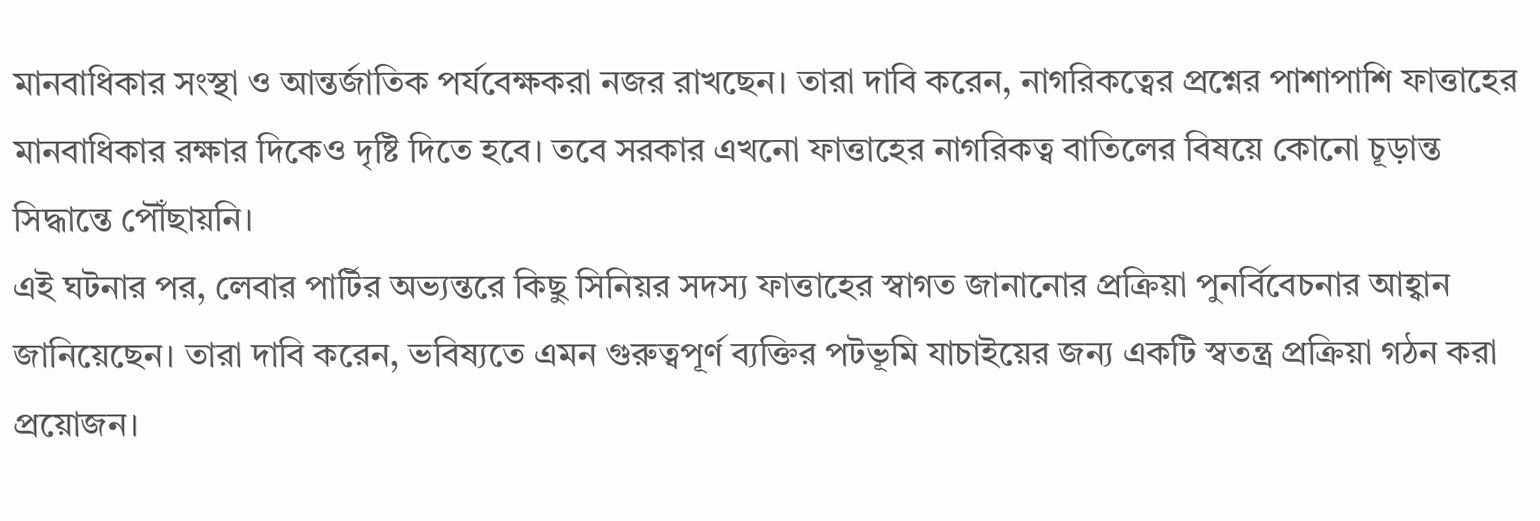মানবাধিকার সংস্থা ও আন্তর্জাতিক পর্যবেক্ষকরা নজর রাখছেন। তারা দাবি করেন, নাগরিকত্বের প্রশ্নের পাশাপাশি ফাত্তাহের মানবাধিকার রক্ষার দিকেও দৃষ্টি দিতে হবে। তবে সরকার এখনো ফাত্তাহের নাগরিকত্ব বাতিলের বিষয়ে কোনো চূড়ান্ত সিদ্ধান্তে পৌঁছায়নি।
এই ঘটনার পর, লেবার পার্টির অভ্যন্তরে কিছু সিনিয়র সদস্য ফাত্তাহের স্বাগত জানানোর প্রক্রিয়া পুনর্বিবেচনার আহ্বান জানিয়েছেন। তারা দাবি করেন, ভবিষ্যতে এমন গুরুত্বপূর্ণ ব্যক্তির পটভূমি যাচাইয়ের জন্য একটি স্বতন্ত্র প্রক্রিয়া গঠন করা প্রয়োজন।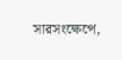সারসংক্ষেপে,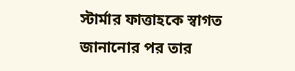স্টার্মার ফাত্তাহকে স্বাগত জানানোর পর তার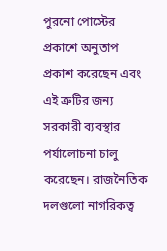পুরনো পোস্টের প্রকাশে অনুতাপ প্রকাশ করেছেন এবং এই ত্রুটির জন্য সরকারী ব্যবস্থার পর্যালোচনা চালু করেছেন। রাজনৈতিক দলগুলো নাগরিকত্ব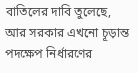বাতিলের দাবি তুলেছে, আর সরকার এখনো চূড়ান্ত পদক্ষেপ নির্ধারণের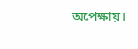অপেক্ষায়।